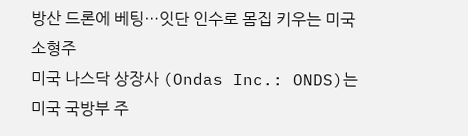방산 드론에 베팅…잇단 인수로 몸집 키우는 미국 소형주
미국 나스닥 상장사 (Ondas Inc.: ONDS)는 미국 국방부 주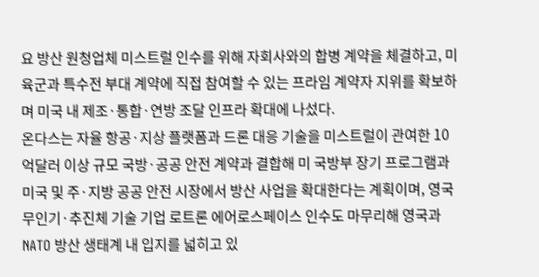요 방산 원청업체 미스트럴 인수를 위해 자회사와의 합병 계약을 체결하고, 미 육군과 특수전 부대 계약에 직접 참여할 수 있는 프라임 계약자 지위를 확보하며 미국 내 제조·통합·연방 조달 인프라 확대에 나섰다.
온다스는 자율 항공·지상 플랫폼과 드론 대응 기술을 미스트럴이 관여한 10억달러 이상 규모 국방·공공 안전 계약과 결합해 미 국방부 장기 프로그램과 미국 및 주·지방 공공 안전 시장에서 방산 사업을 확대한다는 계획이며, 영국 무인기·추진체 기술 기업 로트론 에어로스페이스 인수도 마무리해 영국과 NATO 방산 생태계 내 입지를 넓히고 있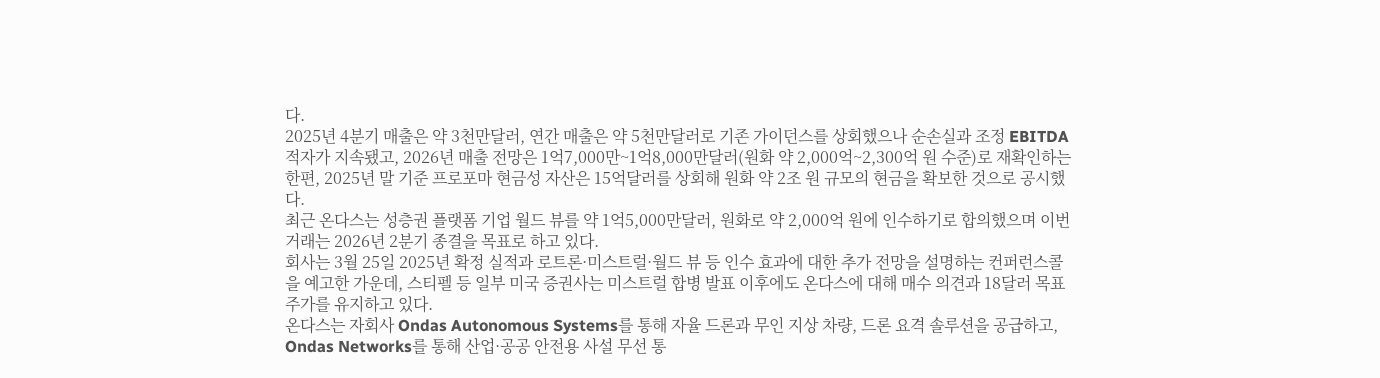다.
2025년 4분기 매출은 약 3천만달러, 연간 매출은 약 5천만달러로 기존 가이던스를 상회했으나 순손실과 조정 EBITDA 적자가 지속됐고, 2026년 매출 전망은 1억7,000만~1억8,000만달러(원화 약 2,000억~2,300억 원 수준)로 재확인하는 한편, 2025년 말 기준 프로포마 현금성 자산은 15억달러를 상회해 원화 약 2조 원 규모의 현금을 확보한 것으로 공시했다.
최근 온다스는 성층권 플랫폼 기업 월드 뷰를 약 1억5,000만달러, 원화로 약 2,000억 원에 인수하기로 합의했으며 이번 거래는 2026년 2분기 종결을 목표로 하고 있다.
회사는 3월 25일 2025년 확정 실적과 로트론·미스트럴·월드 뷰 등 인수 효과에 대한 추가 전망을 설명하는 컨퍼런스콜을 예고한 가운데, 스티펠 등 일부 미국 증권사는 미스트럴 합병 발표 이후에도 온다스에 대해 매수 의견과 18달러 목표주가를 유지하고 있다.
온다스는 자회사 Ondas Autonomous Systems를 통해 자율 드론과 무인 지상 차량, 드론 요격 솔루션을 공급하고, Ondas Networks를 통해 산업·공공 안전용 사설 무선 통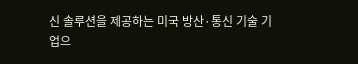신 솔루션을 제공하는 미국 방산·통신 기술 기업으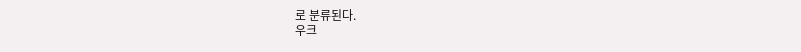로 분류된다.
우크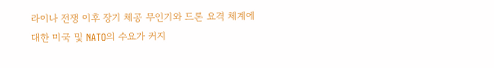라이나 전쟁 이후 장기 체공 무인기와 드론 요격 체계에 대한 미국 및 NATO의 수요가 커지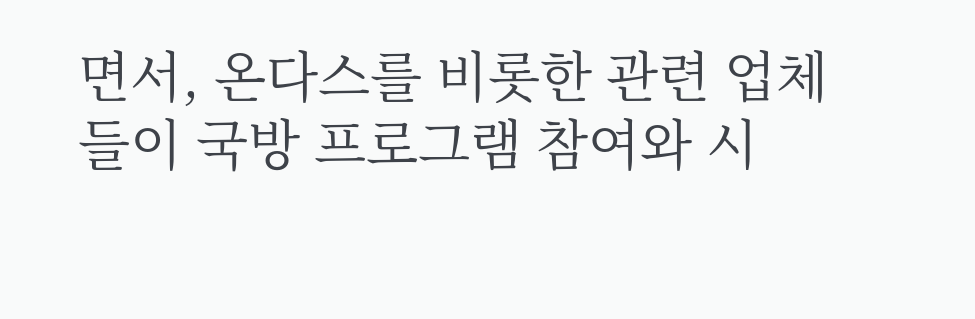면서, 온다스를 비롯한 관련 업체들이 국방 프로그램 참여와 시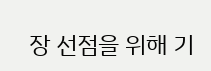장 선점을 위해 기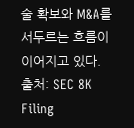술 확보와 M&A를 서두르는 흐름이 이어지고 있다.
출처: SEC 8K Filing